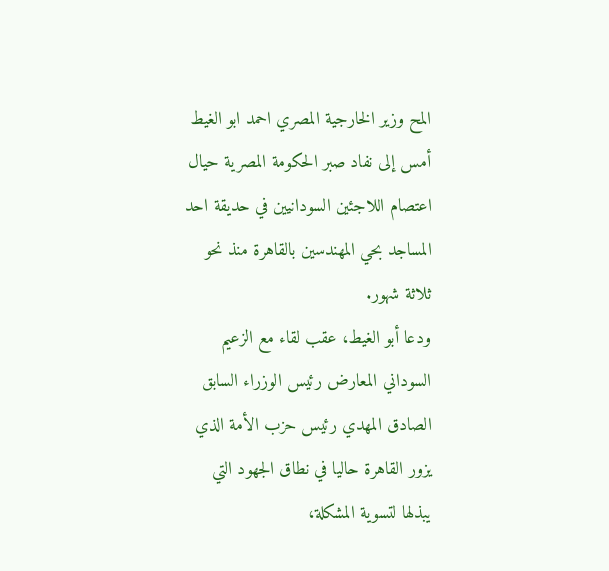المح وزير الخارجية المصري احمد ابو الغيط أمس إلى نفاد صبر الحكومة المصرية حيال اعتصام اللاجئين السودانيين في حديقة احد المساجد بحي المهندسين بالقاهرة منذ نحو ثلاثة شهور.
ودعا أبو الغيط، عقب لقاء مع الزعيم السوداني المعارض رئيس الوزراء السابق الصادق المهدي رئيس حزب الأمة الذي يزور القاهرة حاليا في نطاق الجهود التي يبذلها لتسوية المشكلة،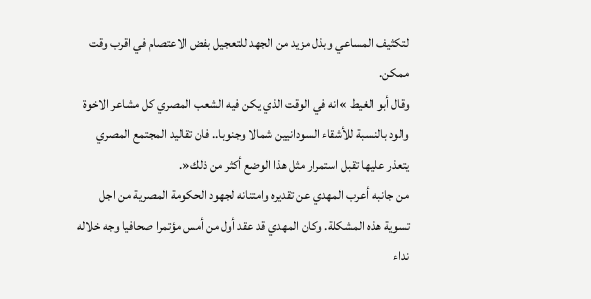لتكثيف المساعي وبذل مزيد من الجهد للتعجيل بفض الاعتصام في اقرب وقت ممكن.
وقال أبو الغيط »انه في الوقت الذي يكن فيه الشعب المصري كل مشاعر الاخوة والود بالنسبة للأشقاء السودانيين شمالا وجنوبا.. فان تقاليد المجتمع المصري يتعذر عليها تقبل استمرار مثل هذا الوضع أكثر من ذلك«.
من جانبه أعرب المهدي عن تقديره وامتنانه لجهود الحكومة المصرية من اجل تسوية هذه المشكلة. وكان المهدي قد عقد أول من أمس مؤتمرا صحافيا وجه خلاله نداء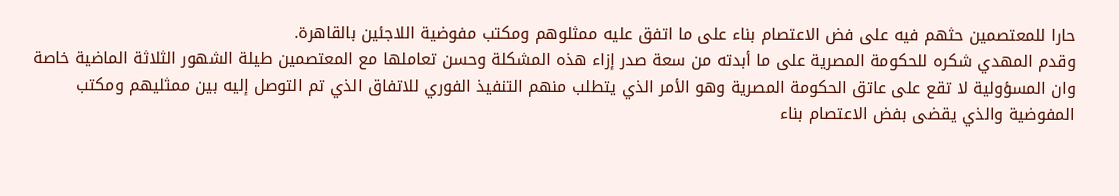حارا للمعتصمين حثهم فيه على فض الاعتصام بناء على ما اتفق عليه ممثلوهم ومكتب مفوضية اللاجئين بالقاهرة.
وقدم المهدي شكره للحكومة المصرية على ما أبدته من سعة صدر إزاء هذه المشكلة وحسن تعاملها مع المعتصمين طيلة الشهور الثلاثة الماضية خاصة وان المسؤولية لا تقع على عاتق الحكومة المصرية وهو الأمر الذي يتطلب منهم التنفيذ الفوري للاتفاق الذي تم التوصل إليه بين ممثليهم ومكتب المفوضية والذي يقضى بفض الاعتصام بناء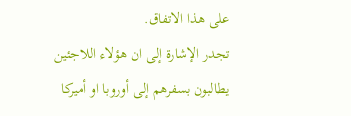على هذا الاتفاق.
تجدر الإشارة إلى ان هؤلاء اللاجئين يطالبون بسفرهم إلى أوروبا او أميركا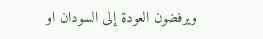ويرفضون العودة إلى السودان او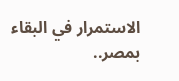الاستمرار في البقاء بمصر..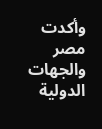وأكدت مصر والجهات الدولية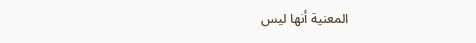المعنية أنها ليس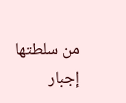من سلطتها إجبار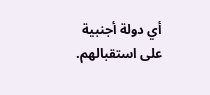أي دولة أجنبية على استقبالهم.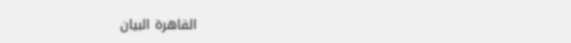القاهرة البيان